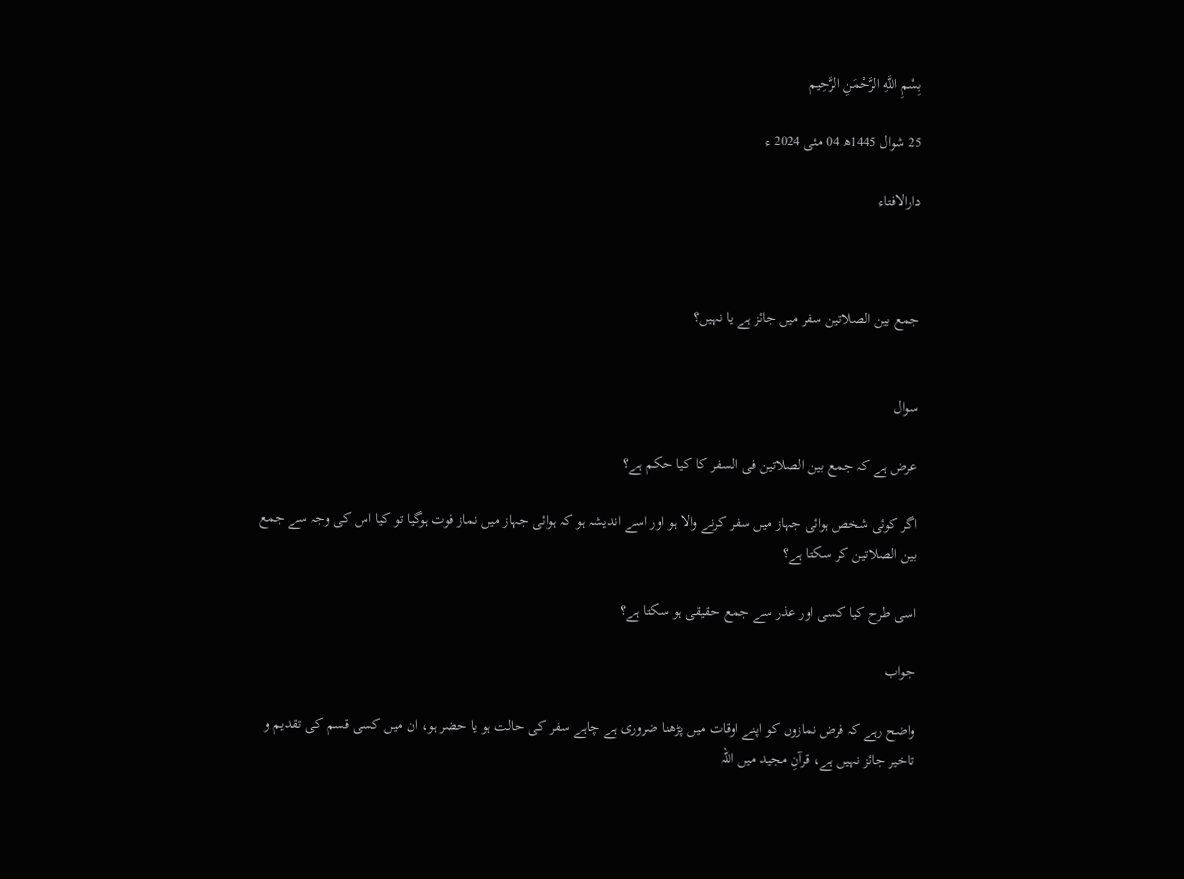بِسْمِ اللَّهِ الرَّحْمَنِ الرَّحِيم

25 شوال 1445ھ 04 مئی 2024 ء

دارالافتاء



جمع بین الصلاتین سفر میں جائز ہے یا نہیں؟


سوال

عرض ہے کہ جمع بین الصلاتین فی السفر کا کیا حکم ہے؟

اگر کوئی شخص ہوائی جہاز میں سفر کرنے والا ہو اور اسے اندیشہ ہو کہ ہوائی جہاز میں نماز فوت ہوگیا تو کیا اس کی وجہ سے جمع بین الصلاتین کر سکتا ہے؟

اسی طرح کیا کسی اور عذر سے جمع حقیقی ہو سکتا ہے؟

جواب

واضح رہے کہ فرض نمازوں کو اپنے اوقات میں پڑھنا ضروری ہے چاہے سفر کی حالت ہو یا حضر ہو، ان میں کسی قسم کی تقدیم و تاخیر جائز نہیں ہے، قرآنِ مجید میں اللہ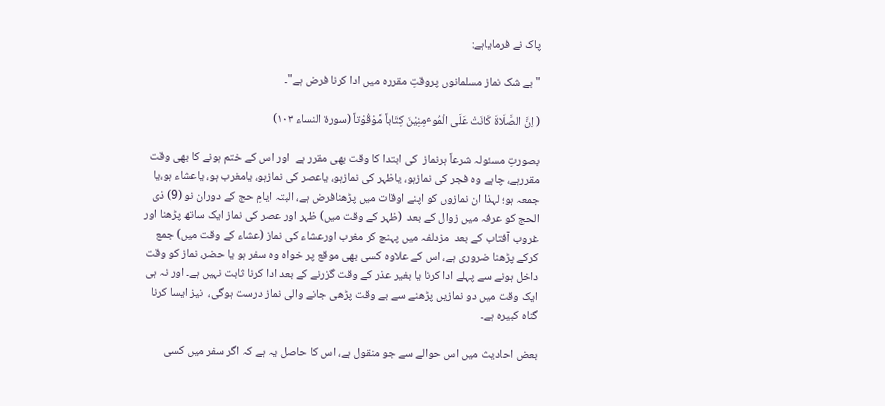پاک نے فرمایاہے:

"بے شک نماز مسلمانوں پروقتِ مقررہ میں ادا کرنا فرض ہے"۔

( اِنَّ الصَّلَاةَ كَانَتْ عَلَى الْمُوٴمِنِیْنَ كِتَاباً مَّوْقُوْتاً (سورة النساء ۱۰۳)

بصورتِ مسئولہ شرعاً ہرنماز  کی ابتدا کا وقت بھی مقرر ہے  اور اس کے ختم ہونے کا بھی وقت مقررہے، چاہے وہ فجر کی نمازہو، یاظہر کی نمازہو، یاعصر کی نمازہو، یامغرب ہو، یاعشاء ہو،یا جمعہ ہو؛ لہذا ان نمازوں کو اپنے اوقات میں پڑھنافرض ہے، البتہ ایامِ حج کے دوران نو (9) ذی الحج کو عرفہ میں زوال کے بعد  (ظہر کے وقت میں) ظہر اور عصر کی نماز ایک ساتھ پڑھنا اور غروب آفتاب کے بعد  مزدلفہ میں پہنچ کر مغرب اورعشاء کی نماز (عشاء کے وقت میں) جمع کرکے پڑھنا ضروری ہے، اس کے علاوہ کسی بھی موقع پر خواہ وہ سفر ہو یا حضر، نماز کو وقت داخل ہونے سے پہلے ادا کرنا یا بغیر عذر کے وقت گزرنے کے بعد ادا کرنا ثابت نہیں ہے۔ اور نہ ہی ایک وقت میں دو نمازیں پڑھنے سے بے وقت پڑھی جانے والی نماز درست ہوگی،  نیز ایسا کرنا گناہ کبیرہ ہے۔

بعض احادیث میں اس حوالے سے جو منقول ہے، اس کا حاصل یہ ہے کہ اگر سفر میں کسی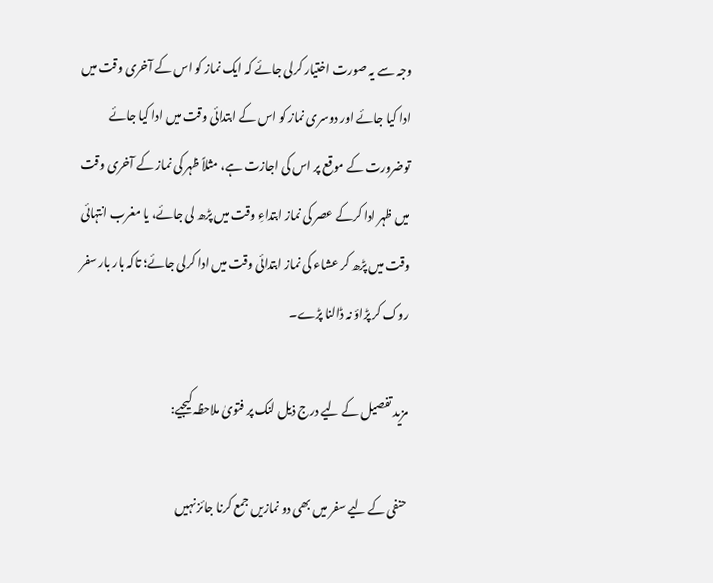وجہ سے یہ صورت اختیار کرلی جائے کہ ایک نماز کو اس کے آخری وقت میں ادا کیا جائے اور دوسری نماز کو اس کے ابتدائی وقت میں ادا کیا جائے توضرورت کے موقع پر اس کی اجازت ہے، مثلاً ظہر کی نماز کے آخری وقت میں ظہر ادا کرکے عصر کی نماز ابتداءِ وقت میں پڑھ لی جائے، یا مغرب انتہائی وقت میں پڑھ کر عشاء کی نماز ابتدائی وقت میں ادا کرلی جائے؛ تاکہ بار بار سفر روک کر پڑاؤ نہ ڈالنا پڑے۔

مزید تفصیل کے لیے درج ذیل لنک پر فتویٰ ملاحظہ کیجیے:

حنفی کے لیے سفر میں بھی دو نمازیں جمع کرنا جائز نہیں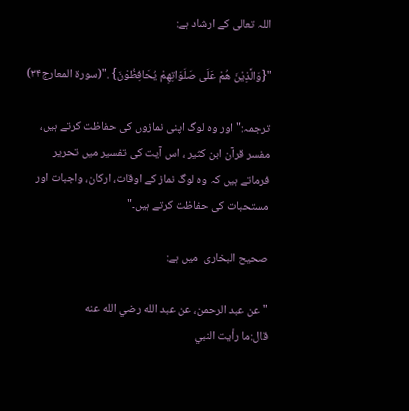اللہ تعالی کے ارشاد ہے:

"{وَالَّذِیْنَ ھُمْ عَلَی صَلَوَاتِھِمْ یُحَافِظُوْنَ} ."(سورة المعارج۳۴)

ترجمہ:" اور وہ لوگ اپنی نمازوں کی حفاظت کرتے ہیں، مفسر قرآن ابن کثیر ، اس آیت کی تفسیر میں تحریر فرماتے ہیں کہ وہ لوگ نماز کے اوقات، ارکان، واجبات اور مستحبات کی حفاظت کرتے ہیں۔"

صحیح البخاری  میں ہے:

"عن عبد الرحمن، عن عبد الله رضي الله عنه قال:ما ‌رأيت ‌النبي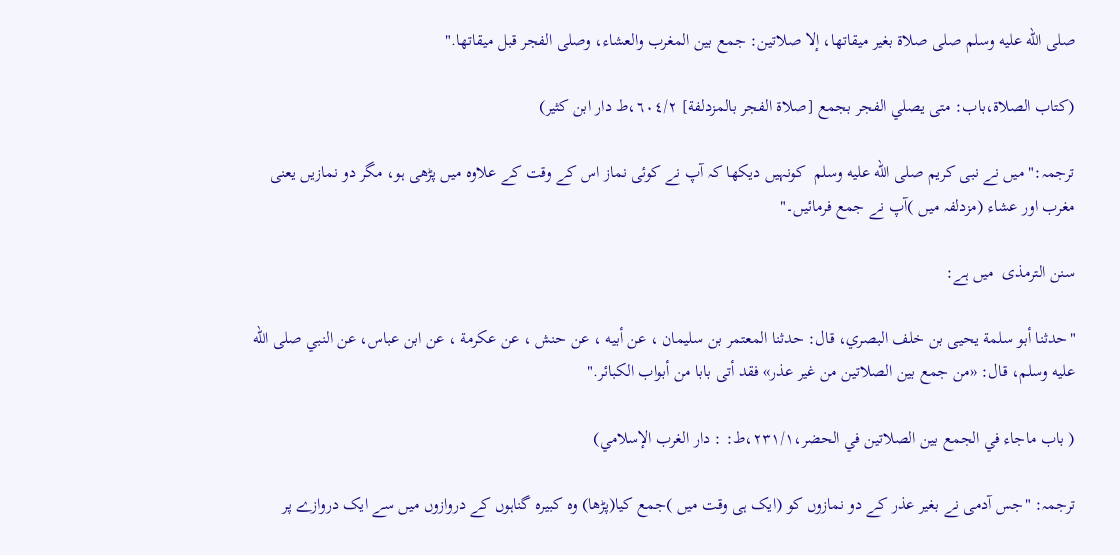صلى الله عليه وسلم ‌صلى ‌صلاة بغير ميقاتها، إلا صلاتين: جمع بين المغرب والعشاء، وصلى الفجر قبل ميقاتها."

(كتاب الصلاة،‌‌باب: متى يصلي الفجر بجمع [صلاة الفجر بالمزدلفة] ٦٠٤/٢،ط دار ابن كثير)

ترجمہ:" میں نے نبی کریم صلى الله عليه وسلم  کونہیں دیکھا کہ آپ نے کوئی نماز اس کے وقت کے علاوہ میں پڑھی ہو، مگر دو نمازیں یعنی مغرب اور عشاء (مزدلفہ میں )آپ نے جمع فرمائیں۔"

سنن الترمذی  میں ہے:

"حدثنا أبو سلمة يحيى بن خلف البصري، قال: حدثنا المعتمر بن سليمان ، عن أبيه ، عن حنش ، عن عكرمة ، عن ابن عباس، عن النبي صلى الله عليه وسلم، قال: «من ‌جمع ‌بين الصلاتين من غير عذر» فقد أتى بابا من أبواب الكبائر."

( باب ماجاء في الجمع بین الصلاتین في الحضر،٢٣١/١،ط: : دار الغرب الإسلامي)

ترجمہ: "جس آدمی نے بغیر عذر کے دو نمازوں کو (ایک ہی وقت میں )جمع کیا(پڑھا) وہ کبیرہ گناہوں کے دروازوں میں سے ایک دروازے پر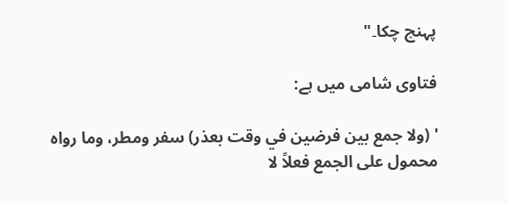پہنچ چکا۔"

فتاوی شامی میں ہے:

' (ولا جمع بين فرضين في وقت بعذر) سفر ومطر، وما رواه محمول على الجمع فعلاً لا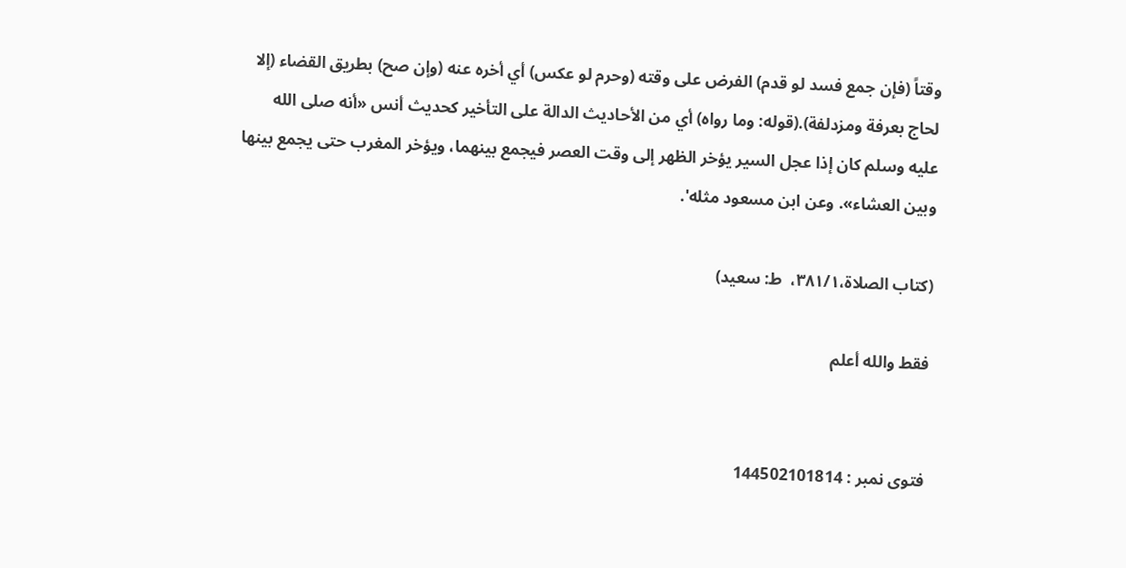وقتاً (فإن جمع فسد لو قدم) الفرض على وقته (وحرم لو عكس) أي أخره عنه (وإن صح) بطريق القضاء (إلا لحاج بعرفة ومزدلفة).(قوله: وما رواه) أي من الأحاديث الدالة على التأخير كحديث أنس «أنه صلى الله عليه وسلم كان إذا عجل السير يؤخر الظهر إلى وقت العصر فيجمع بينهما، ويؤخر المغرب حتى يجمع بينها وبين العشاء». وعن ابن مسعود مثله'.

(كتاب الصلاة،٣٨١/١،  ط: سعيد)

فقط والله أعلم


فتوی نمبر : 144502101814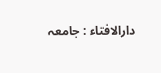دارالافتاء : جامعہ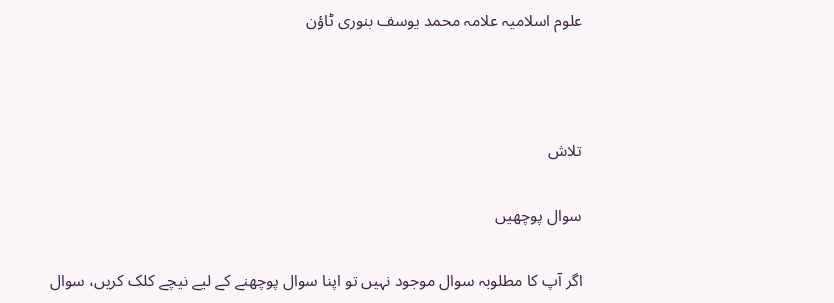علوم اسلامیہ علامہ محمد یوسف بنوری ٹاؤن



تلاش

سوال پوچھیں

اگر آپ کا مطلوبہ سوال موجود نہیں تو اپنا سوال پوچھنے کے لیے نیچے کلک کریں، سوال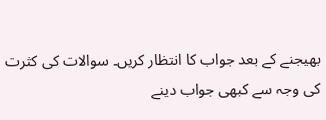بھیجنے کے بعد جواب کا انتظار کریں۔ سوالات کی کثرت کی وجہ سے کبھی جواب دینے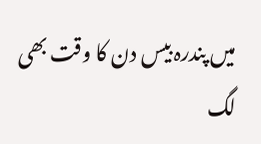میں پندرہ بیس دن کا وقت بھی لگ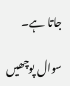جاتا ہے۔

سوال پوچھیں